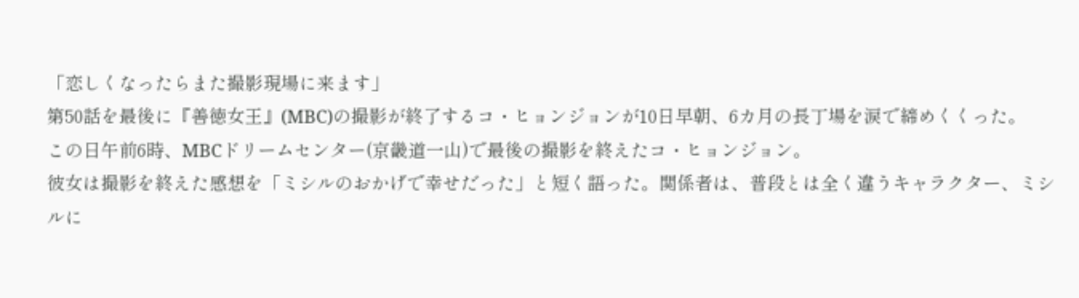「恋しくなったらまた撮影現場に来ます」
第50話を最後に『善徳女王』(MBC)の撮影が終了するコ・ヒョンジョンが10日早朝、6カ月の長丁場を涙で締めくくった。
この日午前6時、MBCドリームセンター(京畿道一山)で最後の撮影を終えたコ・ヒョンジョン。
彼女は撮影を終えた感想を「ミシルのおかげで幸せだった」と短く語った。関係者は、普段とは全く違うキャラクター、ミシルに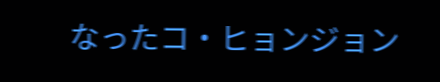なったコ・ヒョンジョン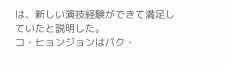は、新しい演技経験ができて満足していたと説明した。
コ・ヒョンジョンはパク・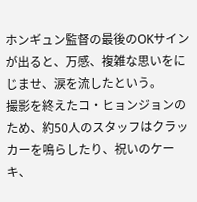ホンギュン監督の最後のOKサインが出ると、万感、複雑な思いをにじませ、涙を流したという。
撮影を終えたコ・ヒョンジョンのため、約50人のスタッフはクラッカーを鳴らしたり、祝いのケーキ、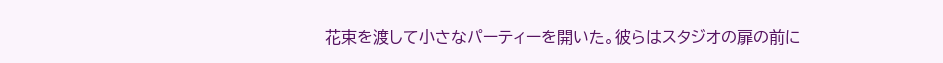花束を渡して小さなパーティーを開いた。彼らはスタジオの扉の前に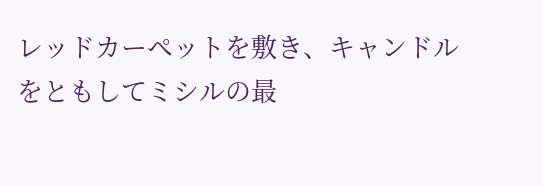レッドカーペットを敷き、キャンドルをともしてミシルの最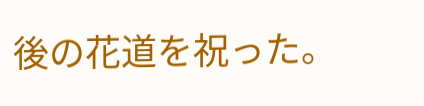後の花道を祝った。